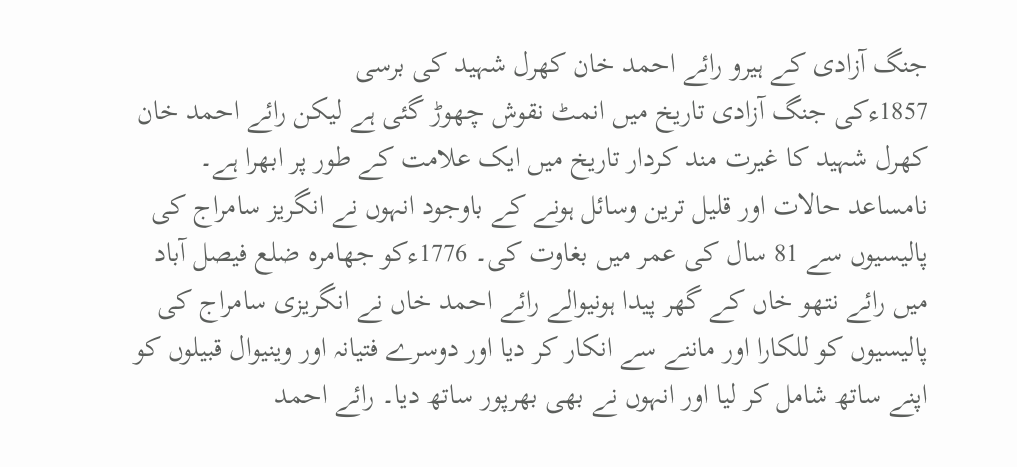جنگ آزادی کے ہیرو رائے احمد خان کھرل شہید کی برسی
1857ءکی جنگ آزادی تاریخ میں انمٹ نقوش چھوڑ گئی ہے لیکن رائے احمد خان کھرل شہید کا غیرت مند کردار تاریخ میں ایک علامت کے طور پر ابھرا ہے۔ نامساعد حالات اور قلیل ترین وسائل ہونے کے باوجود انہوں نے انگریز سامراج کی پالیسیوں سے 81 سال کی عمر میں بغاوت کی۔ 1776ءکو جھامرہ ضلع فیصل آباد میں رائے نتھو خاں کے گھر پیدا ہونیوالے رائے احمد خاں نے انگریزی سامراج کی پالیسیوں کو للکارا اور ماننے سے انکار کر دیا اور دوسرے فتیانہ اور وینیوال قبیلوں کو اپنے ساتھ شامل کر لیا اور انہوں نے بھی بھرپور ساتھ دیا۔ رائے احمد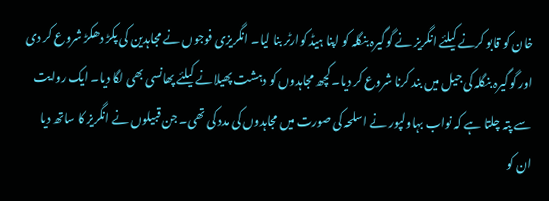خان کو قابو کرنے کیلئے انگریز نے گوگیرہ بنگلہ کو اپنا ہیڈ کوارٹر بنا لیا۔ انگریزی فوجوں نے مجاہدین کی پکڑ دھکڑ شروع کر دی اور گوگیرہ بنگلہ کی جیل میں بند کرنا شروع کر دیا۔ کچھ مجاہدوں کو دہشت پھیلانے کیلئے پھانسی بھی لگا دیا۔ ایک روایت سے پتہ چلتا ہے کہ نواب بہاولپور نے اسلحہ کی صورت میں مجاہدوں کی مدد کی تھی۔ جن قبیلوں نے انگریز کا ساتھ دیا ان کو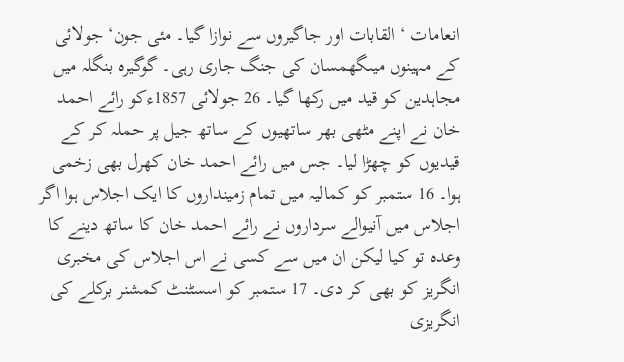انعامات ‘ القابات اور جاگیروں سے نوازا گیا۔ مئی جون‘ جولائی کے مہینوں میںگھمسان کی جنگ جاری رہی۔ گوگیرہ بنگلہ میں مجاہدین کو قید میں رکھا گیا۔ 26 جولائی 1857ءکو رائے احمد خان نے اپنے مٹھی بھر ساتھیوں کے ساتھ جیل پر حملہ کر کے قیدیوں کو چھڑا لیا۔ جس میں رائے احمد خان کھرل بھی زخمی ہوا۔ 16 ستمبر کو کمالیہ میں تمام زمینداروں کا ایک اجلاس ہوا اگر اجلاس میں آنیوالے سرداروں نے رائے احمد خان کا ساتھ دینے کا وعدہ تو کیا لیکن ان میں سے کسی نے اس اجلاس کی مخبری انگریز کو بھی کر دی۔ 17 ستمبر کو اسسٹنٹ کمشنر برکلے کی انگریزی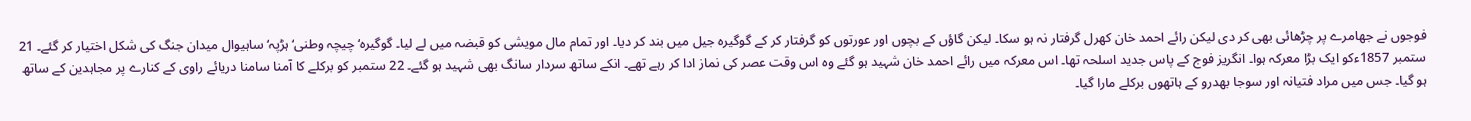فوجوں نے جھامرے پر چڑھائی بھی کر دی لیکن رائے احمد خان کھرل گرفتار نہ ہو سکا۔ لیکن گاؤں کے بچوں اور عورتوں کو گرفتار کر کے گوگیرہ جیل میں بند کر دیا۔ اور تمام مال مویشی کو قبضہ میں لے لیا۔ گوگیرہ‘ چیچہ وطنی‘ ہڑپہ‘ ساہیوال میدان جنگ کی شکل اختیار کر گئے۔ 21 ستمبر 1857ءکو ایک بڑا معرکہ ہوا۔ انگریز فوج کے پاس جدید اسلحہ تھا۔ اس معرکہ میں رائے احمد خان شہید ہو گئے وہ اس وقت عصر کی نماز ادا کر رہے تھے۔ انکے ساتھ سردار سانگ بھی شہید ہو گئے۔ 22 ستمبر کو برکلے کا آمنا سامنا دریائے راوی کے کنارے پر مجاہدین کے ساتھ ہو گیا۔ جس میں مراد فتیانہ اور سوجا بھدرو کے ہاتھوں برکلے مارا گیا۔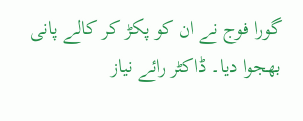گورا فوج نے ان کو پکڑ کر کالے پانی بھجوا دیا۔ ڈاکٹر رائے نیاز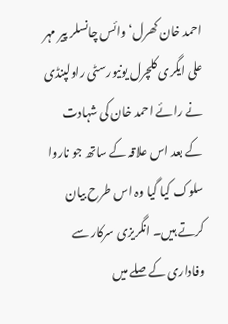احمد خان کھرل‘ وائس چانسلر پیر مہر علی ایگری کلچرل یونیورسٹی راولپنڈی نے رائے احمد خان کی شہادت کے بعد اس علاقہ کے ساتھ جو ناروا سلوک کیا گیا وہ اس طرح بیان کرتے ہیں۔ انگریزی سرکار سے وفاداری کے صلے میں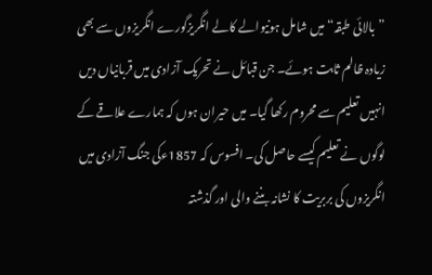”بالائی طبقہ“ میں شامل ہونیوالے کالے انگریزگورے انگریزوں سے بھی زیادہ ظالم ثابت ہوئے۔ جن قبائل نے تحریک آزادی میں قربانیاں دیں انہیں تعلیم سے محروم رکھا گیا۔ میں حیران ہوں کہ ہمارے علاقے کے لوگوں نے تعلیم کیسے حاصل کی۔ افسوس کہ 1857ءکی جنگ آزادی میں انگریزوں کی بربریت کا نشانہ بننے والی اور گذشتہ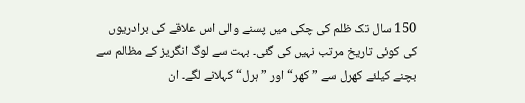150 سال تک ظلم کی چکی میں پسنے والی اس علاقے کی برادریوں کی کوئی تاریخ مرتب نہیں کی گئی۔ بہت سے لوگ انگریز کے مظالم سے بچنے کیلئے کھرل سے ”کھر“ اور ”ہرل“ کہلانے لگے۔ ان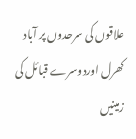علاقوں کی سرحدوں پر آباد کھرل اوردوسرے قبائل کی زمینیں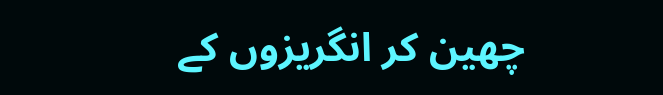چھین کر انگریزوں کے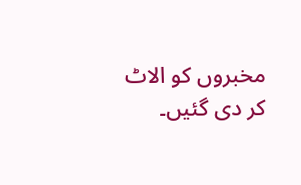مخبروں کو الاٹ کر دی گئیں۔